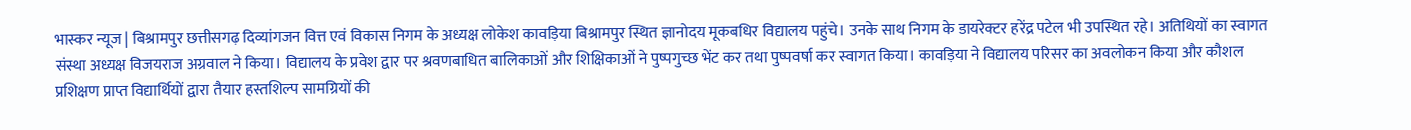भास्कर न्यूज | बिश्रामपुर छत्तीसगढ़ दिव्यांगजन वित्त एवं विकास निगम के अध्यक्ष लोकेश कावड़िया बिश्रामपुर स्थित ज्ञानोदय मूकबधिर विद्यालय पहुंचे। उनके साथ निगम के डायरेक्टर हरेंद्र पटेल भी उपस्थित रहे। अतिथियों का स्वागत संस्था अध्यक्ष विजयराज अग्रवाल ने किया। विद्यालय के प्रवेश द्वार पर श्रवणबाधित बालिकाओं और शिक्षिकाओं ने पुष्पगुच्छ भेंट कर तथा पुष्पवर्षा कर स्वागत किया। कावड़िया ने विद्यालय परिसर का अवलोकन किया और कौशल प्रशिक्षण प्राप्त विद्यार्थियों द्वारा तैयार हस्तशिल्प सामग्रियों की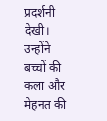प्रदर्शनी देखी। उन्होंने बच्चों की कला और मेहनत की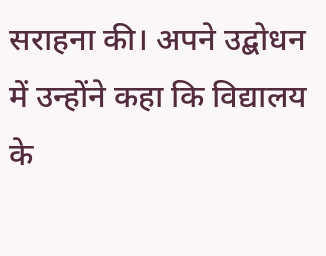सराहना की। अपने उद्बोधन में उन्होंने कहा कि विद्यालय के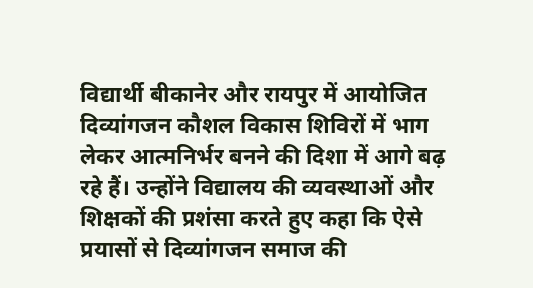विद्यार्थी बीकानेर और रायपुर में आयोजित दिव्यांगजन कौशल विकास शिविरों में भाग लेकर आत्मनिर्भर बनने की दिशा में आगे बढ़ रहे हैं। उन्होंने विद्यालय की व्यवस्थाओं और शिक्षकों की प्रशंसा करते हुए कहा कि ऐसे प्रयासों से दिव्यांगजन समाज की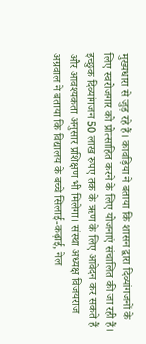मुख्यधारा से जुड़ रहे हैं। कावड़िया ने बताया कि शासन द्वारा दिव्यांगजनों के लिए स्वरोजगार को प्रोत्साहित करने के लिए योजनाएं संचालित की जा रही हैं। इच्छुक दिव्यांगजन 50 लाख रुपए तक के ऋण के लिए आवेदन कर सकते हैं और आवश्यकता अनुसार प्रशिक्षण भी मिलेगा। संस्था अध्यक्ष विजयराज अग्रवाल ने बताया कि विद्यालय के बच्चे सिलाई-कढ़ाई, नेल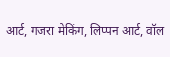आर्ट, गजरा मेकिंग, लिप्पन आर्ट, वॉल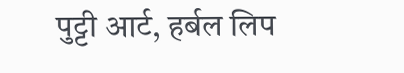पुट्टी आर्ट, हर्बल लिप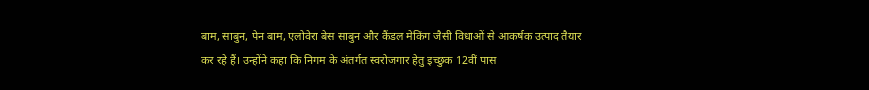बाम, साबुन, पेन बाम, एलोवेरा बेस साबुन और कैंडल मेकिंग जैसी विधाओं से आकर्षक उत्पाद तैयार कर रहे हैं। उन्होंने कहा कि निगम के अंतर्गत स्वरोजगार हेतु इच्छुक 12वीं पास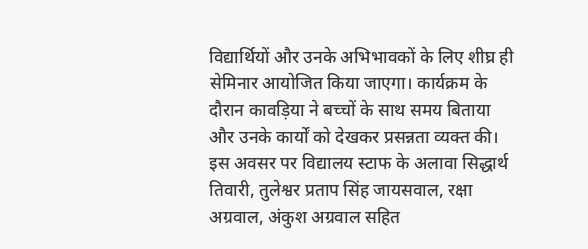विद्यार्थियों और उनके अभिभावकों के लिए शीघ्र ही सेमिनार आयोजित किया जाएगा। कार्यक्रम के दौरान कावड़िया ने बच्चों के साथ समय बिताया और उनके कार्यों को देखकर प्रसन्नता व्यक्त की। इस अवसर पर विद्यालय स्टाफ के अलावा सिद्धार्थ तिवारी, तुलेश्वर प्रताप सिंह जायसवाल, रक्षा अग्रवाल, अंकुश अग्रवाल सहित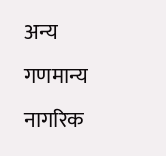अन्य गणमान्य नागरिक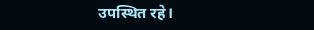उपस्थित रहे।